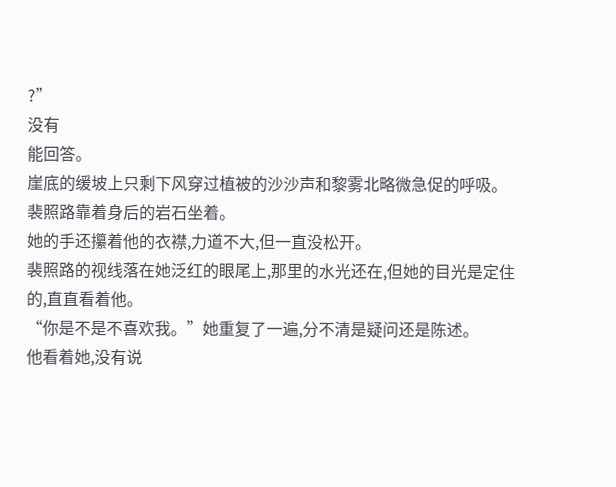?”
没有
能回答。
崖底的缓坡上只剩下风穿过植被的沙沙声和黎雾北略微急促的呼吸。
裴照路靠着身后的岩石坐着。
她的手还攥着他的衣襟,力道不大,但一直没松开。
裴照路的视线落在她泛红的眼尾上,那里的水光还在,但她的目光是定住的,直直看着他。
“你是不是不喜欢我。”她重复了一遍,分不清是疑问还是陈述。
他看着她,没有说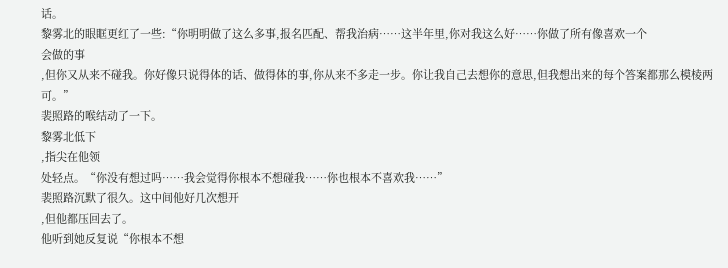话。
黎雾北的眼眶更红了一些:“你明明做了这么多事,报名匹配、帮我治病……这半年里,你对我这么好……你做了所有像喜欢一个
会做的事
,但你又从来不碰我。你好像只说得体的话、做得体的事,你从来不多走一步。你让我自己去想你的意思,但我想出来的每个答案都那么模棱两可。”
裴照路的喉结动了一下。
黎雾北低下
,指尖在他领
处轻点。“你没有想过吗……我会觉得你根本不想碰我……你也根本不喜欢我……”
裴照路沉默了很久。这中间他好几次想开
,但他都压回去了。
他听到她反复说“你根本不想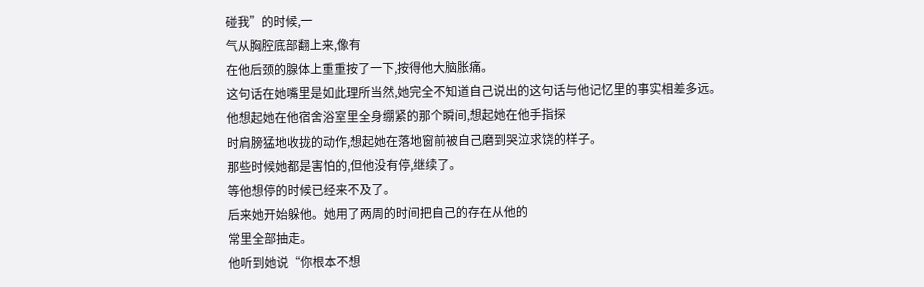碰我”的时候,一
气从胸腔底部翻上来,像有
在他后颈的腺体上重重按了一下,按得他大脑胀痛。
这句话在她嘴里是如此理所当然,她完全不知道自己说出的这句话与他记忆里的事实相差多远。
他想起她在他宿舍浴室里全身绷紧的那个瞬间,想起她在他手指探
时肩膀猛地收拢的动作,想起她在落地窗前被自己磨到哭泣求饶的样子。
那些时候她都是害怕的,但他没有停,继续了。
等他想停的时候已经来不及了。
后来她开始躲他。她用了两周的时间把自己的存在从他的
常里全部抽走。
他听到她说“你根本不想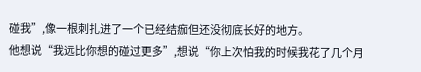碰我”,像一根刺扎进了一个已经结痂但还没彻底长好的地方。
他想说“我远比你想的碰过更多”,想说“你上次怕我的时候我花了几个月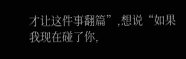才让这件事翻篇”,想说“如果我现在碰了你,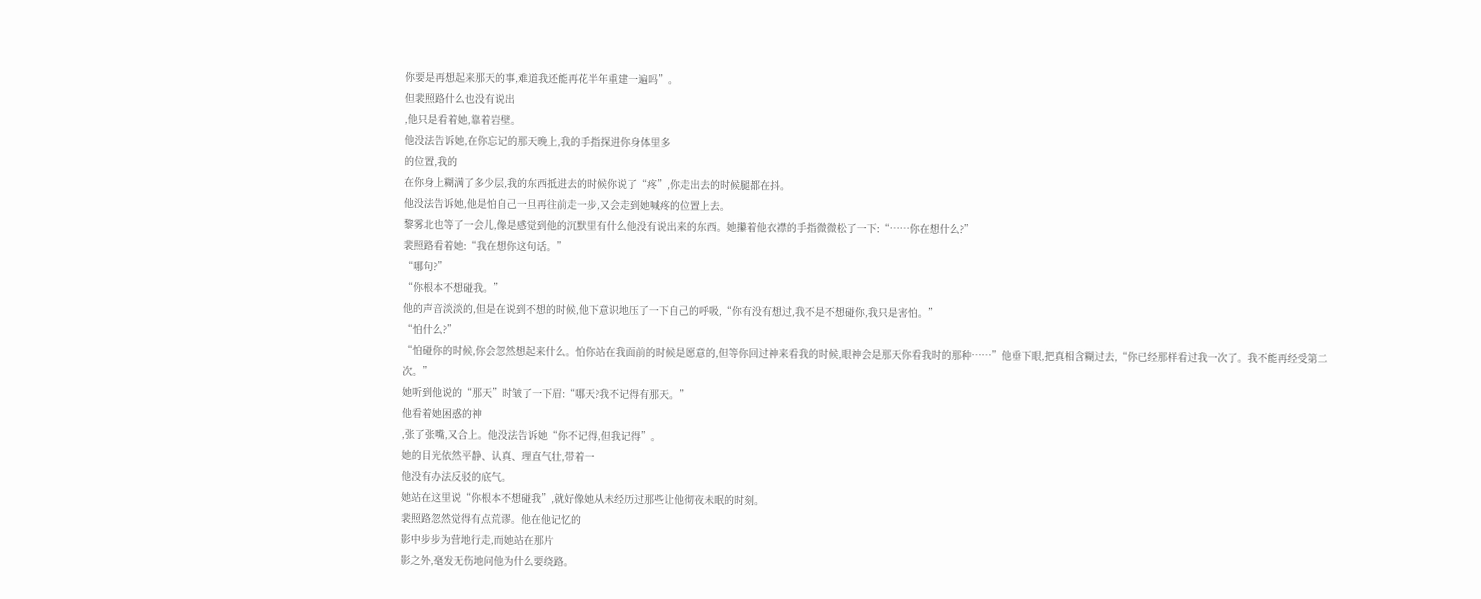你要是再想起来那天的事,难道我还能再花半年重建一遍吗”。
但裴照路什么也没有说出
,他只是看着她,靠着岩壁。
他没法告诉她,在你忘记的那天晚上,我的手指探进你身体里多
的位置,我的
在你身上糊满了多少层,我的东西抵进去的时候你说了“疼”,你走出去的时候腿都在抖。
他没法告诉她,他是怕自己一旦再往前走一步,又会走到她喊疼的位置上去。
黎雾北也等了一会儿,像是感觉到他的沉默里有什么他没有说出来的东西。她攥着他衣襟的手指微微松了一下:“……你在想什么?”
裴照路看着她:“我在想你这句话。”
“哪句?”
“你根本不想碰我。”
他的声音淡淡的,但是在说到不想的时候,他下意识地压了一下自己的呼吸,“你有没有想过,我不是不想碰你,我只是害怕。”
“怕什么?”
“怕碰你的时候,你会忽然想起来什么。怕你站在我面前的时候是愿意的,但等你回过神来看我的时候,眼神会是那天你看我时的那种……”他垂下眼,把真相含糊过去,“你已经那样看过我一次了。我不能再经受第二次。”
她听到他说的“那天”时皱了一下眉:“哪天?我不记得有那天。”
他看着她困惑的神
,张了张嘴,又合上。他没法告诉她“你不记得,但我记得”。
她的目光依然平静、认真、理直气壮,带着一
他没有办法反驳的底气。
她站在这里说“你根本不想碰我”,就好像她从未经历过那些让他彻夜未眠的时刻。
裴照路忽然觉得有点荒谬。他在他记忆的
影中步步为营地行走,而她站在那片
影之外,毫发无伤地问他为什么要绕路。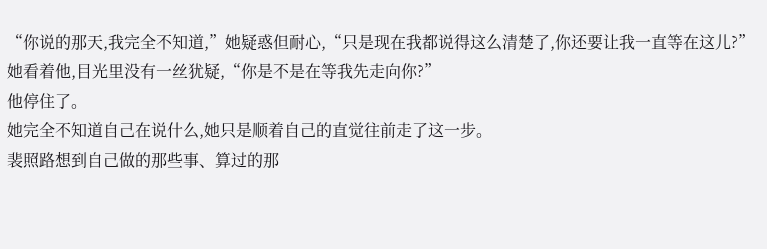“你说的那天,我完全不知道,”她疑惑但耐心,“只是现在我都说得这么清楚了,你还要让我一直等在这儿?”
她看着他,目光里没有一丝犹疑,“你是不是在等我先走向你?”
他停住了。
她完全不知道自己在说什么,她只是顺着自己的直觉往前走了这一步。
裴照路想到自己做的那些事、算过的那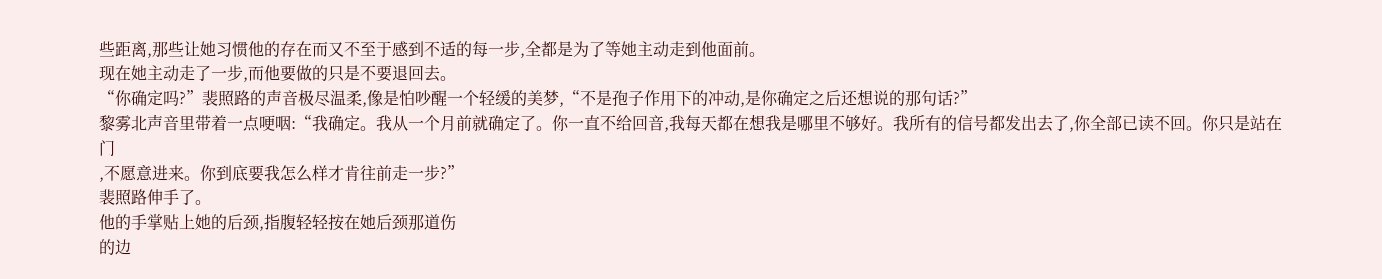些距离,那些让她习惯他的存在而又不至于感到不适的每一步,全都是为了等她主动走到他面前。
现在她主动走了一步,而他要做的只是不要退回去。
“你确定吗?”裴照路的声音极尽温柔,像是怕吵醒一个轻缓的美梦,“不是孢子作用下的冲动,是你确定之后还想说的那句话?”
黎雾北声音里带着一点哽咽:“我确定。我从一个月前就确定了。你一直不给回音,我每天都在想我是哪里不够好。我所有的信号都发出去了,你全部已读不回。你只是站在门
,不愿意进来。你到底要我怎么样才肯往前走一步?”
裴照路伸手了。
他的手掌贴上她的后颈,指腹轻轻按在她后颈那道伤
的边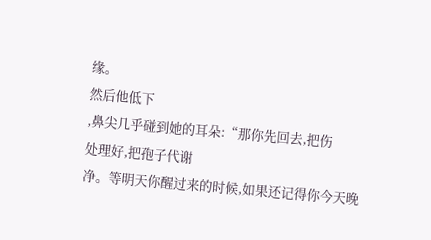缘。
然后他低下
,鼻尖几乎碰到她的耳朵:“那你先回去,把伤
处理好,把孢子代谢
净。等明天你醒过来的时候,如果还记得你今天晚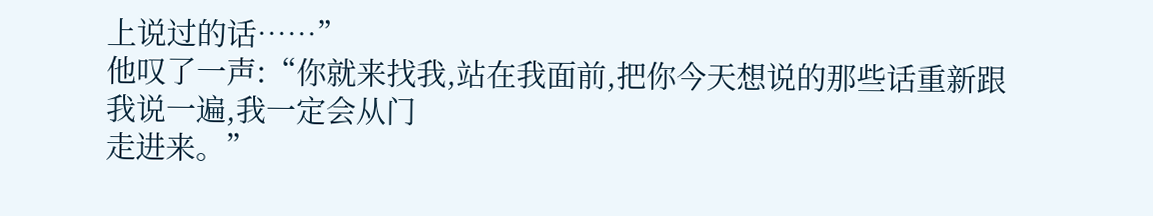上说过的话……”
他叹了一声:“你就来找我,站在我面前,把你今天想说的那些话重新跟我说一遍,我一定会从门
走进来。”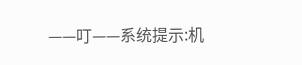——叮——系统提示:机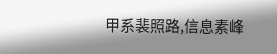甲系裴照路,信息素峰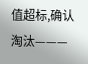值超标,确认淘汰———